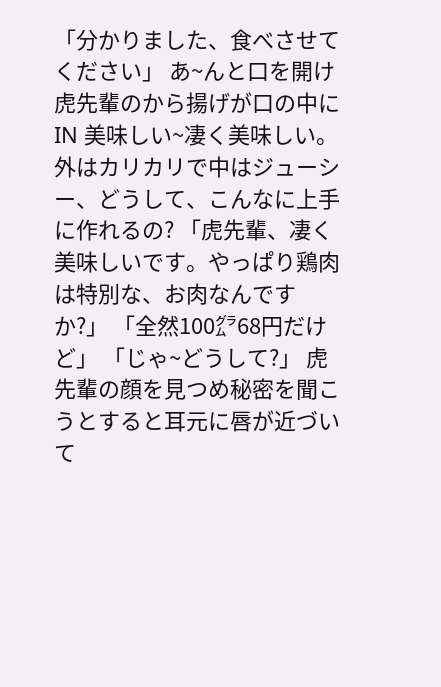「分かりました、食べさせてください」 あ~んと口を開け虎先輩のから揚げが口の中にIN 美味しい~凄く美味しい。 外はカリカリで中はジューシー、どうして、こんなに上手に作れるの? 「虎先輩、凄く美味しいです。やっぱり鶏肉は特別な、お肉なんですか?」 「全然100㌘68円だけど」 「じゃ~どうして?」 虎先輩の顔を見つめ秘密を聞こうとすると耳元に唇が近づいて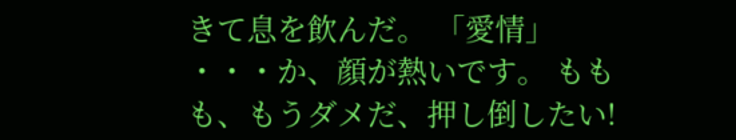きて息を飲んだ。 「愛情」 ・・・か、顔が熱いです。 ももも、もうダメだ、押し倒したい!